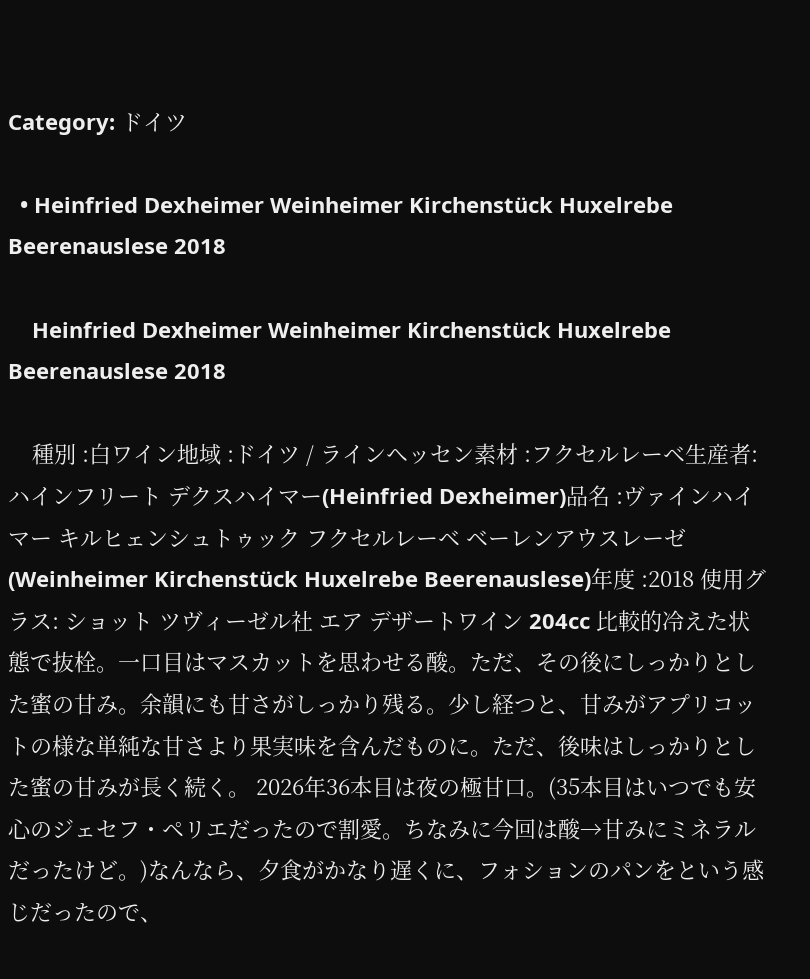Category: ドイツ

  • Heinfried Dexheimer Weinheimer Kirchenstück Huxelrebe Beerenauslese 2018

    Heinfried Dexheimer Weinheimer Kirchenstück Huxelrebe Beerenauslese 2018

    種別 :白ワイン地域 :ドイツ / ラインヘッセン素材 :フクセルレーベ生産者:ハインフリート デクスハイマー(Heinfried Dexheimer)品名 :ヴァインハイマー キルヒェンシュトゥック フクセルレーベ ベーレンアウスレーゼ(Weinheimer Kirchenstück Huxelrebe Beerenauslese)年度 :2018 使用グラス: ショット ツヴィーゼル社 エア デザートワイン 204cc 比較的冷えた状態で抜栓。一口目はマスカットを思わせる酸。ただ、その後にしっかりとした蜜の甘み。余韻にも甘さがしっかり残る。少し経つと、甘みがアプリコットの様な単純な甘さより果実味を含んだものに。ただ、後味はしっかりとした蜜の甘みが長く続く。 2026年36本目は夜の極甘口。(35本目はいつでも安心のジェセフ・ペリエだったので割愛。ちなみに今回は酸→甘みにミネラルだったけど。)なんなら、夕食がかなり遅くに、フォションのパンをという感じだったので、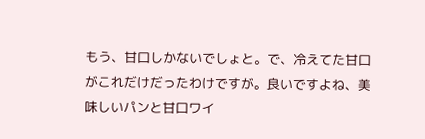もう、甘口しかないでしょと。で、冷えてた甘口がこれだけだったわけですが。良いですよね、美味しいパンと甘口ワイ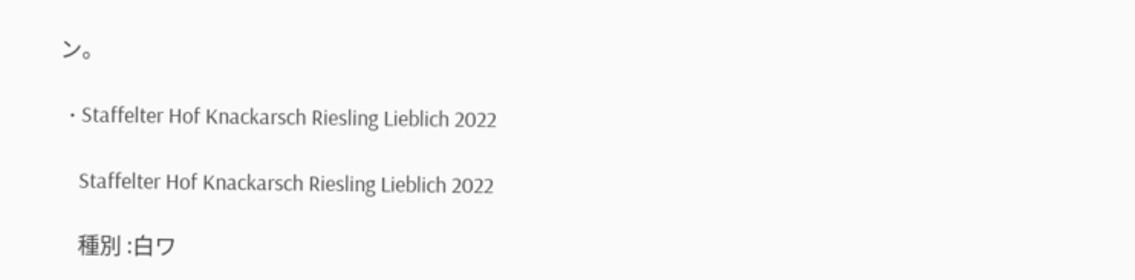ン。

  • Staffelter Hof Knackarsch Riesling Lieblich 2022

    Staffelter Hof Knackarsch Riesling Lieblich 2022

    種別 :白ワ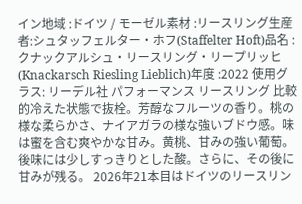イン地域 :ドイツ / モーゼル素材 :リースリング生産者:シュタッフェルター・ホフ(Staffelter Hoft)品名 :クナックアルシュ・リースリング・リープリッヒ(Knackarsch Riesling Lieblich)年度 :2022 使用グラス: リーデル社 パフォーマンス リースリング 比較的冷えた状態で抜栓。芳醇なフルーツの香り。桃の様な柔らかさ、ナイアガラの様な強いブドウ感。味は蜜を含む爽やかな甘み。黄桃、甘みの強い葡萄。後味には少しすっきりとした酸。さらに、その後に甘みが残る。 2026年21本目はドイツのリースリン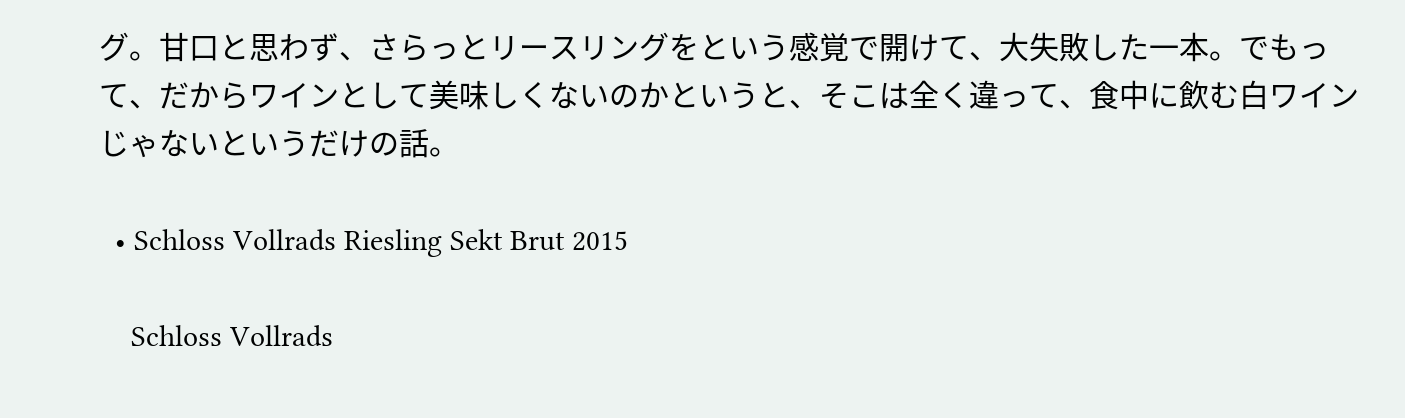グ。甘口と思わず、さらっとリースリングをという感覚で開けて、大失敗した一本。でもって、だからワインとして美味しくないのかというと、そこは全く違って、食中に飲む白ワインじゃないというだけの話。

  • Schloss Vollrads Riesling Sekt Brut 2015

    Schloss Vollrads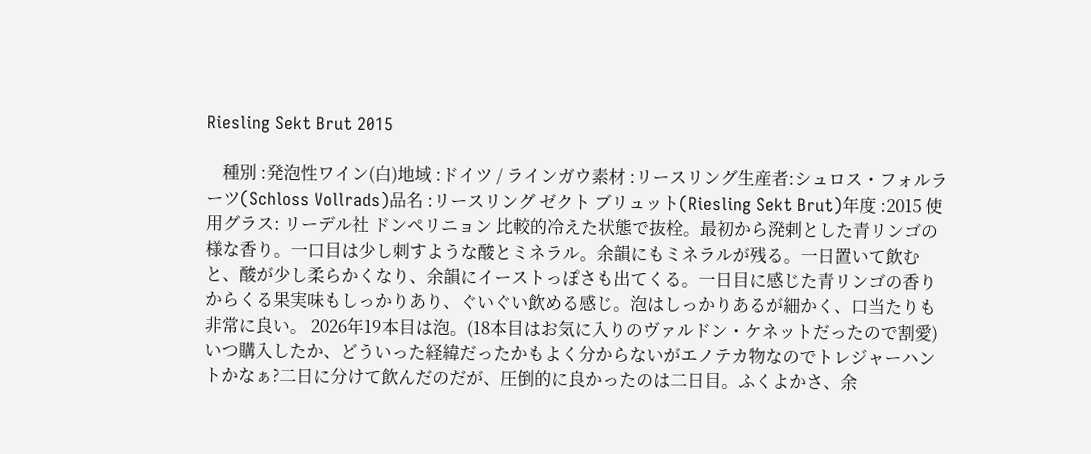Riesling Sekt Brut 2015

    種別 :発泡性ワイン(白)地域 :ドイツ / ラインガウ素材 :リースリング生産者:シュロス・フォルラーツ(Schloss Vollrads)品名 :リースリング ゼクト ブリュット(Riesling Sekt Brut)年度 :2015 使用グラス: リーデル社 ドンペリニョン 比較的冷えた状態で抜栓。最初から溌剌とした青リンゴの様な香り。一口目は少し刺すような酸とミネラル。余韻にもミネラルが残る。一日置いて飲むと、酸が少し柔らかくなり、余韻にイーストっぽさも出てくる。一日目に感じた青リンゴの香りからくる果実味もしっかりあり、ぐいぐい飲める感じ。泡はしっかりあるが細かく、口当たりも非常に良い。 2026年19本目は泡。(18本目はお気に入りのヴァルドン・ケネットだったので割愛)いつ購入したか、どういった経緯だったかもよく分からないがエノテカ物なのでトレジャーハントかなぁ?二日に分けて飲んだのだが、圧倒的に良かったのは二日目。ふくよかさ、余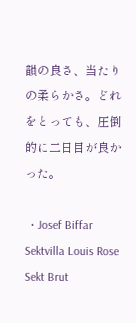韻の良さ、当たりの柔らかさ。どれをとっても、圧倒的に二日目が良かった。

  • Josef Biffar Sektvilla Louis Rose Sekt Brut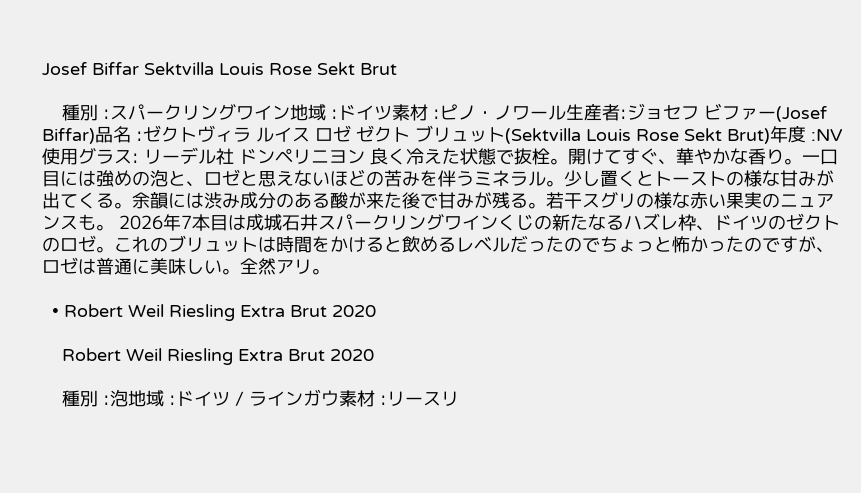Josef Biffar Sektvilla Louis Rose Sekt Brut

    種別 :スパークリングワイン地域 :ドイツ素材 :ピノ・ノワール生産者:ジョセフ ビファー(Josef Biffar)品名 :ゼクトヴィラ ルイス ロゼ ゼクト ブリュット(Sektvilla Louis Rose Sekt Brut)年度 :NV 使用グラス: リーデル社 ドンペリニヨン 良く冷えた状態で抜栓。開けてすぐ、華やかな香り。一口目には強めの泡と、ロゼと思えないほどの苦みを伴うミネラル。少し置くとトーストの様な甘みが出てくる。余韻には渋み成分のある酸が来た後で甘みが残る。若干スグリの様な赤い果実のニュアンスも。 2026年7本目は成城石井スパークリングワインくじの新たなるハズレ枠、ドイツのゼクトのロゼ。これのブリュットは時間をかけると飲めるレベルだったのでちょっと怖かったのですが、ロゼは普通に美味しい。全然アリ。

  • Robert Weil Riesling Extra Brut 2020

    Robert Weil Riesling Extra Brut 2020

    種別 :泡地域 :ドイツ / ラインガウ素材 :リースリ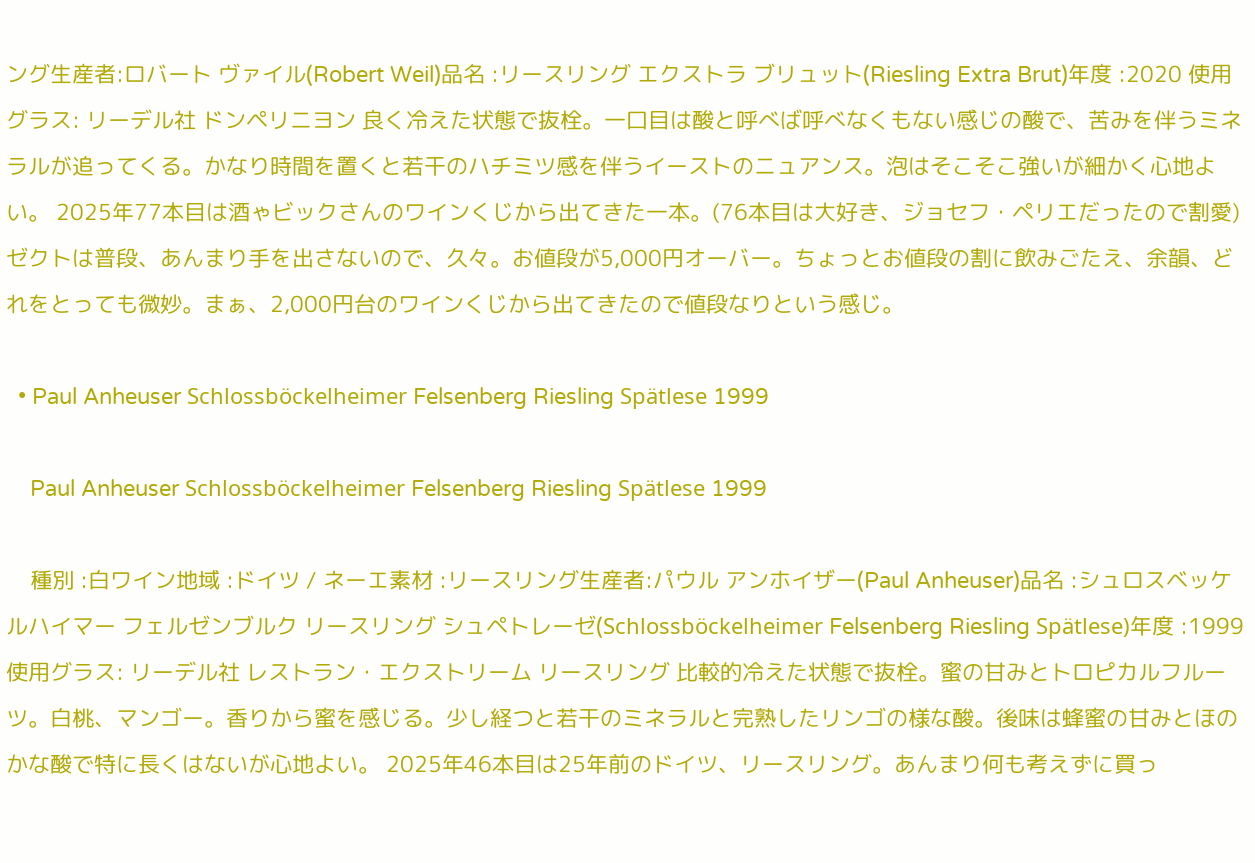ング生産者:ロバート ヴァイル(Robert Weil)品名 :リースリング エクストラ ブリュット(Riesling Extra Brut)年度 :2020 使用グラス: リーデル社 ドンペリニヨン 良く冷えた状態で抜栓。一口目は酸と呼べば呼べなくもない感じの酸で、苦みを伴うミネラルが追ってくる。かなり時間を置くと若干のハチミツ感を伴うイーストのニュアンス。泡はそこそこ強いが細かく心地よい。 2025年77本目は酒ゃビックさんのワインくじから出てきた一本。(76本目は大好き、ジョセフ・ペリエだったので割愛)ゼクトは普段、あんまり手を出さないので、久々。お値段が5,000円オーバー。ちょっとお値段の割に飲みごたえ、余韻、どれをとっても微妙。まぁ、2,000円台のワインくじから出てきたので値段なりという感じ。

  • Paul Anheuser Schlossböckelheimer Felsenberg Riesling Spätlese 1999

    Paul Anheuser Schlossböckelheimer Felsenberg Riesling Spätlese 1999

    種別 :白ワイン地域 :ドイツ / ネーエ素材 :リースリング生産者:パウル アンホイザー(Paul Anheuser)品名 :シュロスベッケルハイマー フェルゼンブルク リースリング シュペトレーゼ(Schlossböckelheimer Felsenberg Riesling Spätlese)年度 :1999 使用グラス: リーデル社 レストラン・エクストリーム リースリング 比較的冷えた状態で抜栓。蜜の甘みとトロピカルフルーツ。白桃、マンゴー。香りから蜜を感じる。少し経つと若干のミネラルと完熟したリンゴの様な酸。後味は蜂蜜の甘みとほのかな酸で特に長くはないが心地よい。 2025年46本目は25年前のドイツ、リースリング。あんまり何も考えずに買っ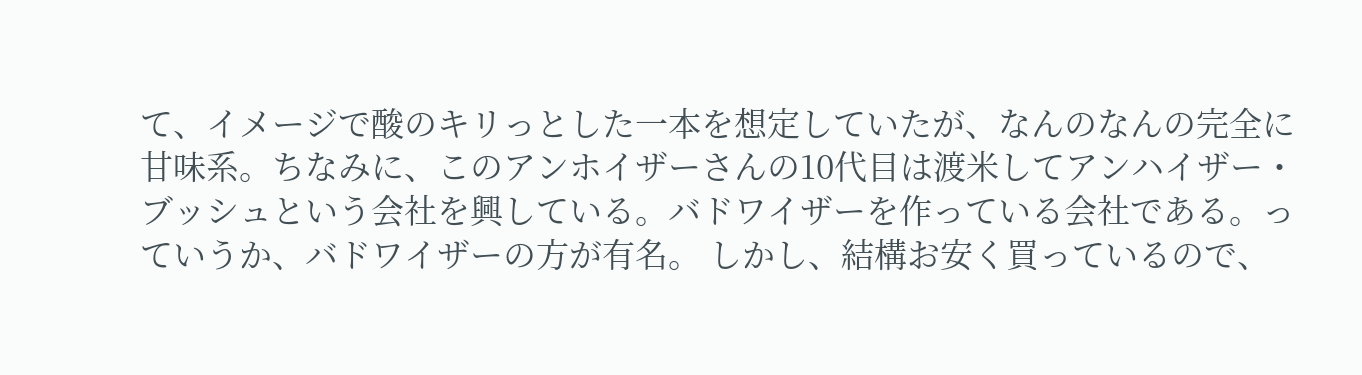て、イメージで酸のキリっとした一本を想定していたが、なんのなんの完全に甘味系。ちなみに、このアンホイザーさんの10代目は渡米してアンハイザー・ブッシュという会社を興している。バドワイザーを作っている会社である。っていうか、バドワイザーの方が有名。 しかし、結構お安く買っているので、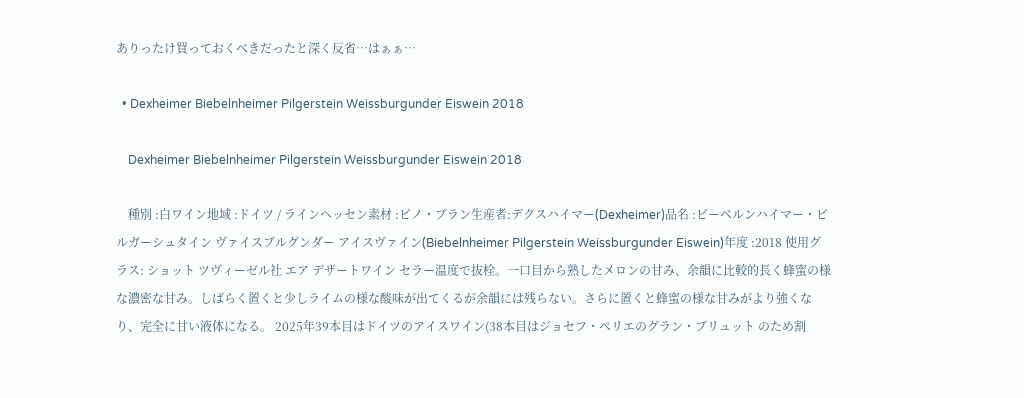ありったけ買っておくべきだったと深く反省…はぁぁ…

  • Dexheimer Biebelnheimer Pilgerstein Weissburgunder Eiswein 2018

    Dexheimer Biebelnheimer Pilgerstein Weissburgunder Eiswein 2018

    種別 :白ワイン地域 :ドイツ / ラインヘッセン素材 :ピノ・ブラン生産者:デクスハイマー(Dexheimer)品名 :ビーベルンハイマー・ピルガーシュタイン ヴァイスブルグンダー アイスヴァイン(Biebelnheimer Pilgerstein Weissburgunder Eiswein)年度 :2018 使用グラス: ショット ツヴィーゼル社 エア デザートワイン セラー温度で抜栓。一口目から熟したメロンの甘み、余韻に比較的長く蜂蜜の様な濃密な甘み。しばらく置くと少しライムの様な酸味が出てくるが余韻には残らない。さらに置くと蜂蜜の様な甘みがより強くなり、完全に甘い液体になる。 2025年39本目はドイツのアイスワイン(38本目はジョセフ・ペリエのグラン・ブリュット のため割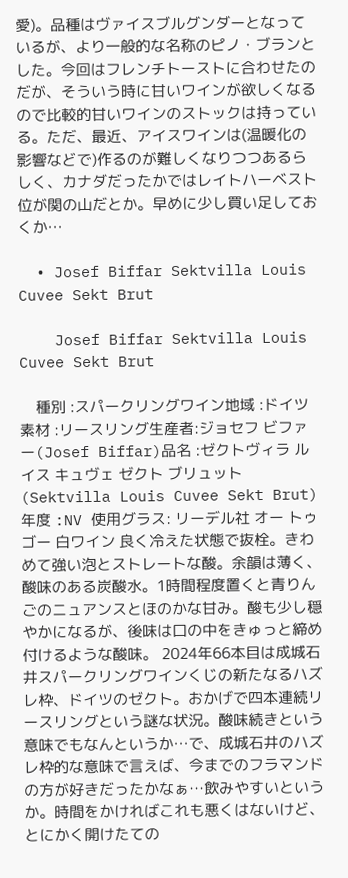愛)。品種はヴァイスブルグンダーとなっているが、より一般的な名称のピノ・ブランとした。今回はフレンチトーストに合わせたのだが、そういう時に甘いワインが欲しくなるので比較的甘いワインのストックは持っている。ただ、最近、アイスワインは(温暖化の影響などで)作るのが難しくなりつつあるらしく、カナダだったかではレイトハーベスト位が関の山だとか。早めに少し買い足しておくか…

  • Josef Biffar Sektvilla Louis Cuvee Sekt Brut

    Josef Biffar Sektvilla Louis Cuvee Sekt Brut

    種別 :スパークリングワイン地域 :ドイツ素材 :リースリング生産者:ジョセフ ビファー(Josef Biffar)品名 :ゼクトヴィラ ルイス キュヴェ ゼクト ブリュット(Sektvilla Louis Cuvee Sekt Brut)年度 :NV 使用グラス: リーデル社 オー トゥ ゴー 白ワイン 良く冷えた状態で抜栓。きわめて強い泡とストレートな酸。余韻は薄く、酸味のある炭酸水。1時間程度置くと青りんごのニュアンスとほのかな甘み。酸も少し穏やかになるが、後味は口の中をきゅっと締め付けるような酸味。 2024年66本目は成城石井スパークリングワインくじの新たなるハズレ枠、ドイツのゼクト。おかげで四本連続リースリングという謎な状況。酸味続きという意味でもなんというか…で、成城石井のハズレ枠的な意味で言えば、今までのフラマンドの方が好きだったかなぁ…飲みやすいというか。時間をかければこれも悪くはないけど、とにかく開けたての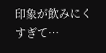印象が飲みにくすぎて…